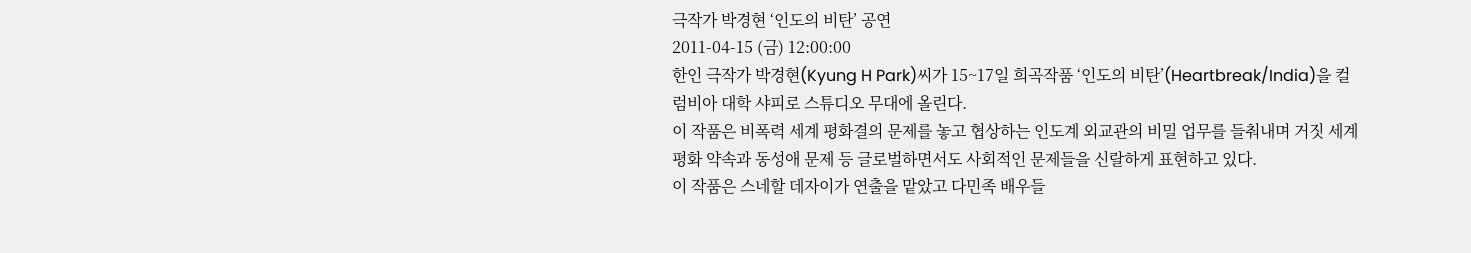극작가 박경현 ‘인도의 비탄’ 공연
2011-04-15 (금) 12:00:00
한인 극작가 박경현(Kyung H Park)씨가 15~17일 희곡작품 ‘인도의 비탄’(Heartbreak/India)을 컬럼비아 대학 샤피로 스튜디오 무대에 올린다.
이 작품은 비폭력 세계 평화결의 문제를 놓고 협상하는 인도계 외교관의 비밀 업무를 들춰내며 거짓 세계 평화 약속과 동성애 문제 등 글로벌하면서도 사회적인 문제들을 신랄하게 표현하고 있다.
이 작품은 스네할 데자이가 연출을 맡았고 다민족 배우들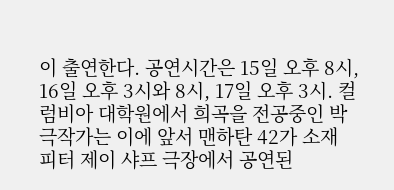이 출연한다. 공연시간은 15일 오후 8시, 16일 오후 3시와 8시, 17일 오후 3시. 컬럼비아 대학원에서 희곡을 전공중인 박 극작가는 이에 앞서 맨하탄 42가 소재 피터 제이 샤프 극장에서 공연된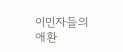이민자들의 애환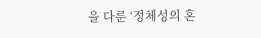을 다룬 ‘정체성의 혼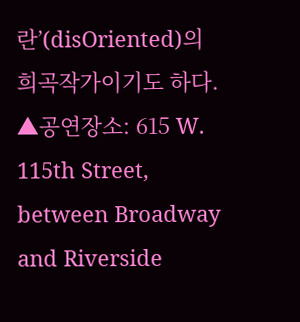란’(disOriented)의 희곡작가이기도 하다. ▲공연장소: 615 W. 115th Street, between Broadway and Riverside